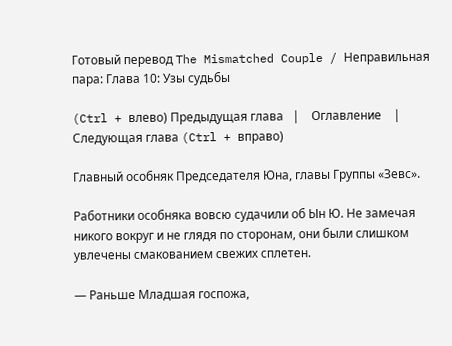Готовый перевод The Mismatched Couple / Неправильная пара: Глава 10: Узы судьбы

(Ctrl + влево) Предыдущая глава   |    Оглавление    |   Следующая глава (Ctrl + вправо)

Главный особняк Председателя Юна, главы Группы «Зевс».

Работники особняка вовсю судачили об Ын Ю. Не замечая никого вокруг и не глядя по сторонам, они были слишком увлечены смакованием свежих сплетен.

— Раньше Младшая госпожа,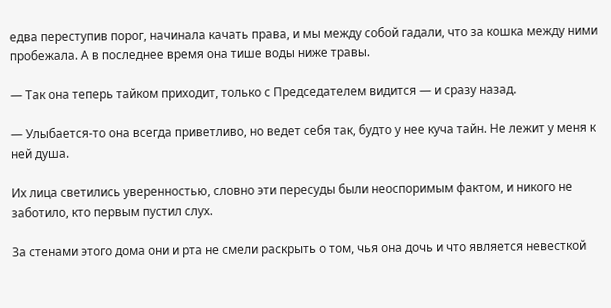едва переступив порог, начинала качать права, и мы между собой гадали, что за кошка между ними пробежала. А в последнее время она тише воды ниже травы.

— Так она теперь тайком приходит, только с Председателем видится — и сразу назад.

— Улыбается-то она всегда приветливо, но ведет себя так, будто у нее куча тайн. Не лежит у меня к ней душа.

Их лица светились уверенностью, словно эти пересуды были неоспоримым фактом, и никого не заботило, кто первым пустил слух.

За стенами этого дома они и рта не смели раскрыть о том, чья она дочь и что является невесткой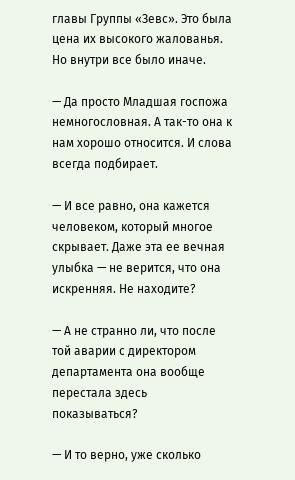главы Группы «Зевс». Это была цена их высокого жалованья. Но внутри все было иначе.

— Да просто Младшая госпожа немногословная. А так-то она к нам хорошо относится. И слова всегда подбирает.

— И все равно, она кажется человеком, который многое скрывает. Даже эта ее вечная улыбка — не верится, что она искренняя. Не находите?

— А не странно ли, что после той аварии с директором департамента она вообще перестала здесь показываться?

— И то верно, уже сколько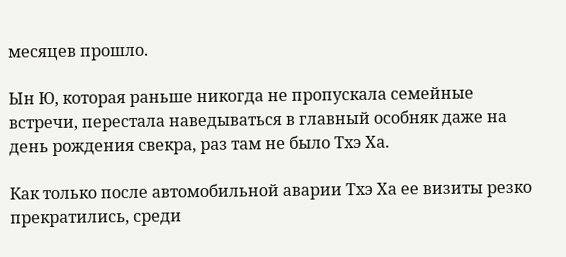месяцев прошло.

Ын Ю, которая раньше никогда не пропускала семейные встречи, перестала наведываться в главный особняк даже на день рождения свекра, раз там не было Тхэ Ха.

Как только после автомобильной аварии Тхэ Ха ее визиты резко прекратились, среди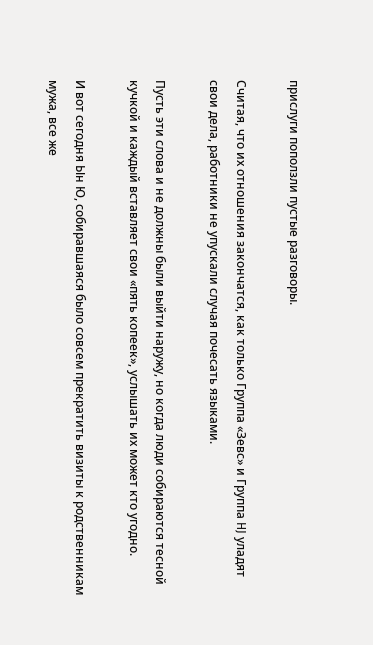прислуги поползли пустые разговоры.

Считая, что их отношения закончатся, как только Группа «Зевс» и Группа HJ уладят свои дела, работники не упускали случая почесать языками.

Пусть эти слова и не должны были выйти наружу, но когда люди собираются тесной кучкой и каждый вставляет свои «пять копеек», услышать их может кто угодно.

И вот сегодня Ын Ю, собиравшаяся было совсем прекратить визиты к родственникам мужа, все же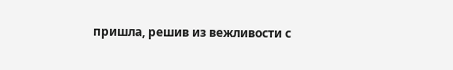пришла, решив из вежливости с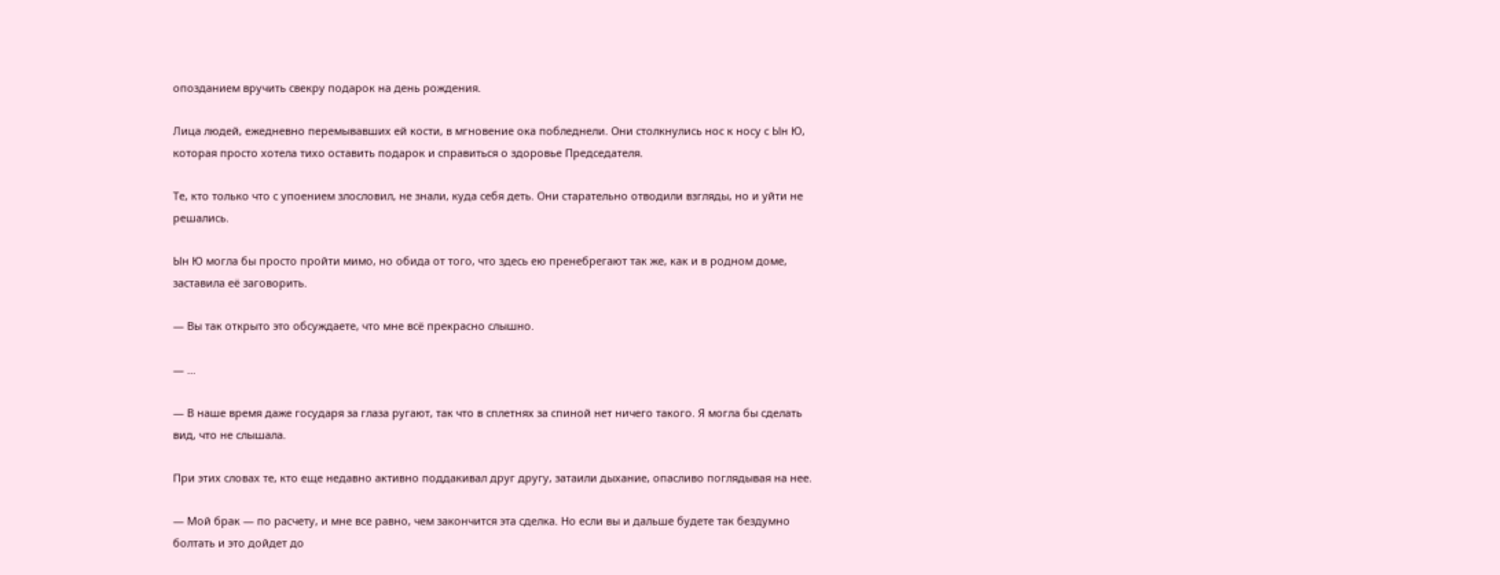опозданием вручить свекру подарок на день рождения.

Лица людей, ежедневно перемывавших ей кости, в мгновение ока побледнели. Они столкнулись нос к носу с Ын Ю, которая просто хотела тихо оставить подарок и справиться о здоровье Председателя.

Те, кто только что с упоением злословил, не знали, куда себя деть. Они старательно отводили взгляды, но и уйти не решались.

Ын Ю могла бы просто пройти мимо, но обида от того, что здесь ею пренебрегают так же, как и в родном доме, заставила её заговорить.

— Вы так открыто это обсуждаете, что мне всё прекрасно слышно.

— …

— В наше время даже государя за глаза ругают, так что в сплетнях за спиной нет ничего такого. Я могла бы сделать вид, что не слышала.

При этих словах те, кто еще недавно активно поддакивал друг другу, затаили дыхание, опасливо поглядывая на нее.

— Мой брак — по расчету, и мне все равно, чем закончится эта сделка. Но если вы и дальше будете так бездумно болтать и это дойдет до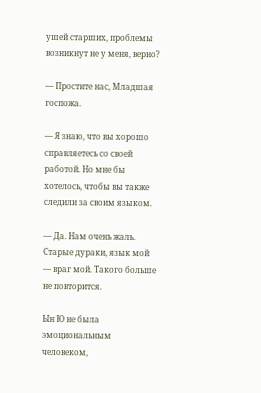ушей старших, проблемы возникнут не у меня, верно?

— Простите нас, Младшая госпожа.

— Я знаю, что вы хорошо справляетесь со своей работой. Но мне бы хотелось, чтобы вы также следили за своим языком.

— Да. Нам очень жаль. Старые дураки, язык мой — враг мой. Такого больше не повторится.

Ын Ю не была эмоциональным человеком,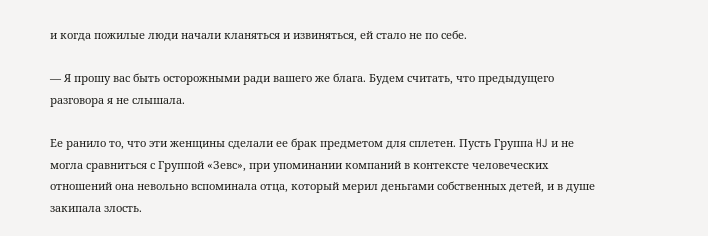и когда пожилые люди начали кланяться и извиняться, ей стало не по себе.

— Я прошу вас быть осторожными ради вашего же блага. Будем считать, что предыдущего разговора я не слышала.

Ее ранило то, что эти женщины сделали ее брак предметом для сплетен. Пусть Группа HJ и не могла сравниться с Группой «Зевс», при упоминании компаний в контексте человеческих отношений она невольно вспоминала отца, который мерил деньгами собственных детей, и в душе закипала злость.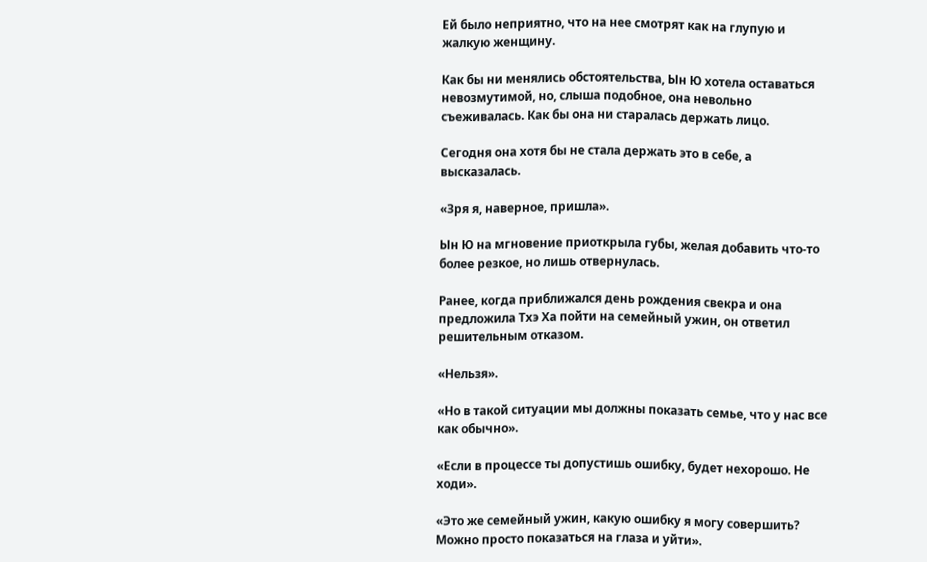Ей было неприятно, что на нее смотрят как на глупую и жалкую женщину.

Как бы ни менялись обстоятельства, Ын Ю хотела оставаться невозмутимой, но, слыша подобное, она невольно съеживалась. Как бы она ни старалась держать лицо.

Сегодня она хотя бы не стала держать это в себе, а высказалась.

«Зря я, наверное, пришла».

Ын Ю на мгновение приоткрыла губы, желая добавить что-то более резкое, но лишь отвернулась.

Ранее, когда приближался день рождения свекра и она предложила Тхэ Ха пойти на семейный ужин, он ответил решительным отказом.

«Нельзя».

«Но в такой ситуации мы должны показать семье, что у нас все как обычно».

«Если в процессе ты допустишь ошибку, будет нехорошо. Не ходи».

«Это же семейный ужин, какую ошибку я могу совершить? Можно просто показаться на глаза и уйти».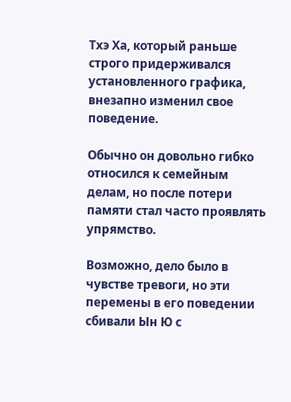Тхэ Ха, который раньше строго придерживался установленного графика, внезапно изменил свое поведение.

Обычно он довольно гибко относился к семейным делам, но после потери памяти стал часто проявлять упрямство.

Возможно, дело было в чувстве тревоги, но эти перемены в его поведении сбивали Ын Ю с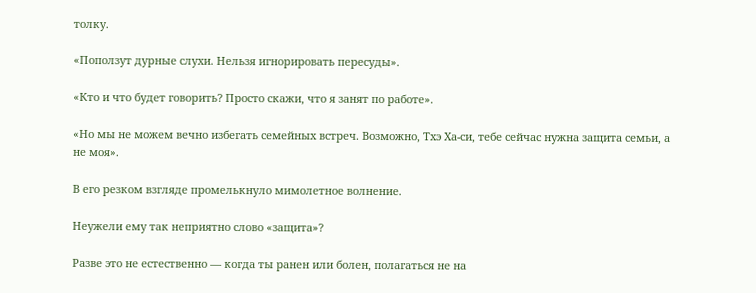толку.

«Поползут дурные слухи. Нельзя игнорировать пересуды».

«Кто и что будет говорить? Просто скажи, что я занят по работе».

«Но мы не можем вечно избегать семейных встреч. Возможно, Тхэ Ха-си, тебе сейчас нужна защита семьи, а не моя».

В его резком взгляде промелькнуло мимолетное волнение.

Неужели ему так неприятно слово «защита»?

Разве это не естественно — когда ты ранен или болен, полагаться не на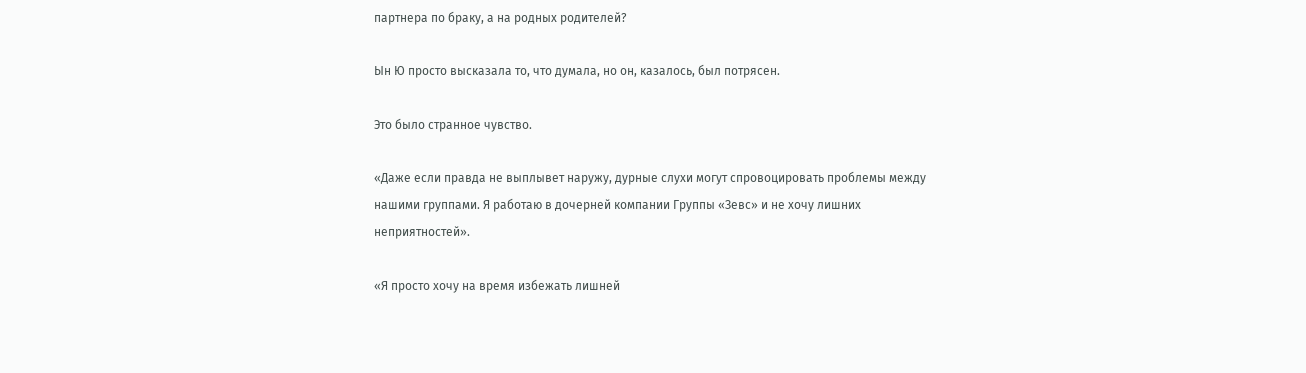партнера по браку, а на родных родителей?

Ын Ю просто высказала то, что думала, но он, казалось, был потрясен.

Это было странное чувство.

«Даже если правда не выплывет наружу, дурные слухи могут спровоцировать проблемы между нашими группами. Я работаю в дочерней компании Группы «Зевс» и не хочу лишних неприятностей».

«Я просто хочу на время избежать лишней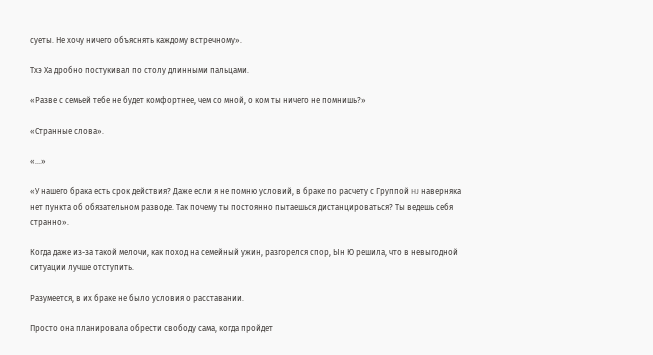суеты. Не хочу ничего объяснять каждому встречному».

Тхэ Ха дробно постукивал по столу длинными пальцами.

«Разве с семьей тебе не будет комфортнее, чем со мной, о ком ты ничего не помнишь?»

«Странные слова».

«…»

«У нашего брака есть срок действия? Даже если я не помню условий, в браке по расчету с Группой HJ наверняка нет пункта об обязательном разводе. Так почему ты постоянно пытаешься дистанцироваться? Ты ведешь себя странно».

Когда даже из-за такой мелочи, как поход на семейный ужин, разгорелся спор, Ын Ю решила, что в невыгодной ситуации лучше отступить.

Разумеется, в их браке не было условия о расставании.

Просто она планировала обрести свободу сама, когда пройдет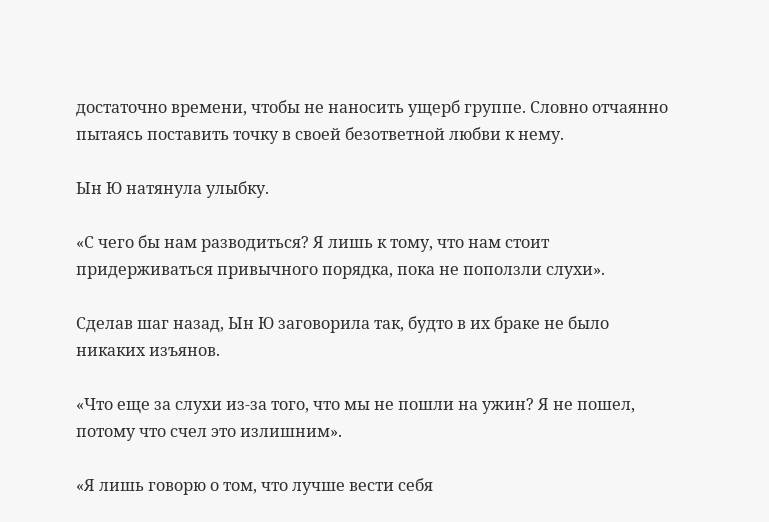достаточно времени, чтобы не наносить ущерб группе. Словно отчаянно пытаясь поставить точку в своей безответной любви к нему.

Ын Ю натянула улыбку.

«С чего бы нам разводиться? Я лишь к тому, что нам стоит придерживаться привычного порядка, пока не поползли слухи».

Сделав шаг назад, Ын Ю заговорила так, будто в их браке не было никаких изъянов.

«Что еще за слухи из-за того, что мы не пошли на ужин? Я не пошел, потому что счел это излишним».

«Я лишь говорю о том, что лучше вести себя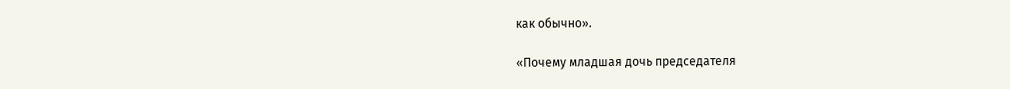как обычно».

«Почему младшая дочь председателя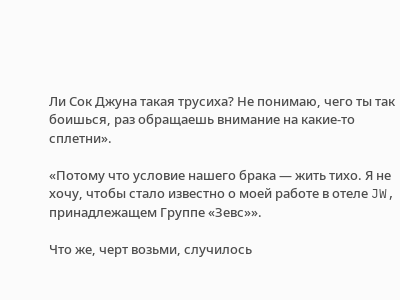Ли Сок Джуна такая трусиха? Не понимаю, чего ты так боишься, раз обращаешь внимание на какие-то сплетни».

«Потому что условие нашего брака — жить тихо. Я не хочу, чтобы стало известно о моей работе в отеле JW, принадлежащем Группе «Зевс»».

Что же, черт возьми, случилось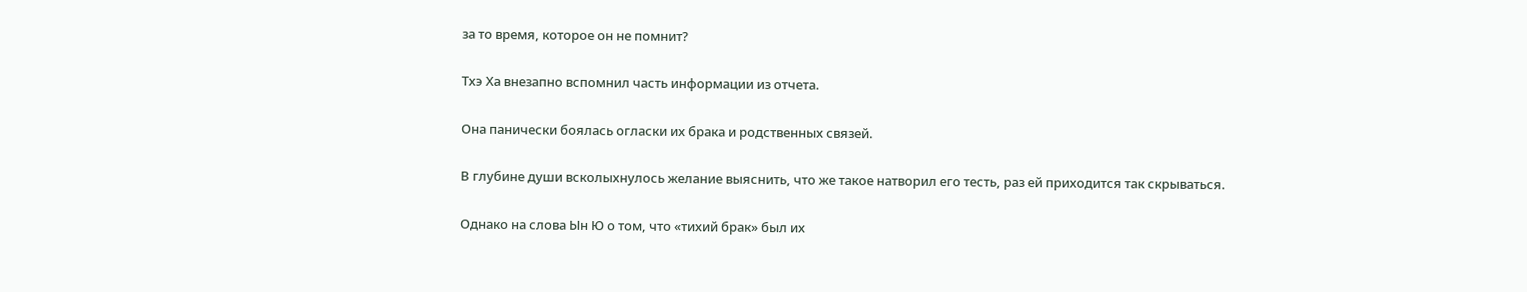за то время, которое он не помнит?

Тхэ Ха внезапно вспомнил часть информации из отчета.

Она панически боялась огласки их брака и родственных связей.

В глубине души всколыхнулось желание выяснить, что же такое натворил его тесть, раз ей приходится так скрываться.

Однако на слова Ын Ю о том, что «тихий брак» был их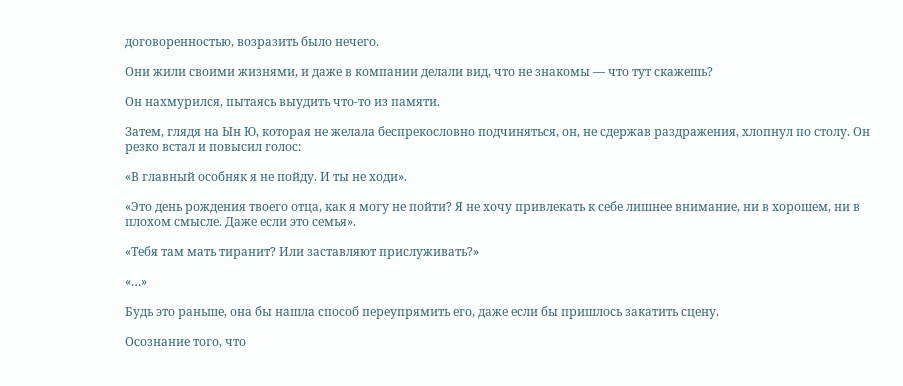договоренностью, возразить было нечего.

Они жили своими жизнями, и даже в компании делали вид, что не знакомы — что тут скажешь?

Он нахмурился, пытаясь выудить что-то из памяти.

Затем, глядя на Ын Ю, которая не желала беспрекословно подчиняться, он, не сдержав раздражения, хлопнул по столу. Он резко встал и повысил голос:

«В главный особняк я не пойду. И ты не ходи».

«Это день рождения твоего отца, как я могу не пойти? Я не хочу привлекать к себе лишнее внимание, ни в хорошем, ни в плохом смысле. Даже если это семья».

«Тебя там мать тиранит? Или заставляют прислуживать?»

«…»

Будь это раньше, она бы нашла способ переупрямить его, даже если бы пришлось закатить сцену.

Осознание того, что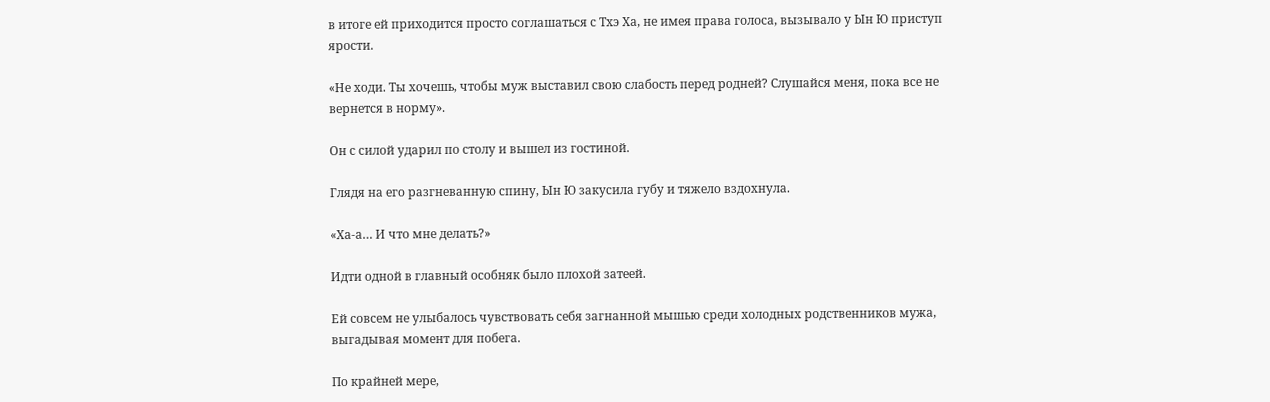в итоге ей приходится просто соглашаться с Тхэ Ха, не имея права голоса, вызывало у Ын Ю приступ ярости.

«Не ходи. Ты хочешь, чтобы муж выставил свою слабость перед родней? Слушайся меня, пока все не вернется в норму».

Он с силой ударил по столу и вышел из гостиной.

Глядя на его разгневанную спину, Ын Ю закусила губу и тяжело вздохнула.

«Ха-а… И что мне делать?»

Идти одной в главный особняк было плохой затеей.

Ей совсем не улыбалось чувствовать себя загнанной мышью среди холодных родственников мужа, выгадывая момент для побега.

По крайней мере,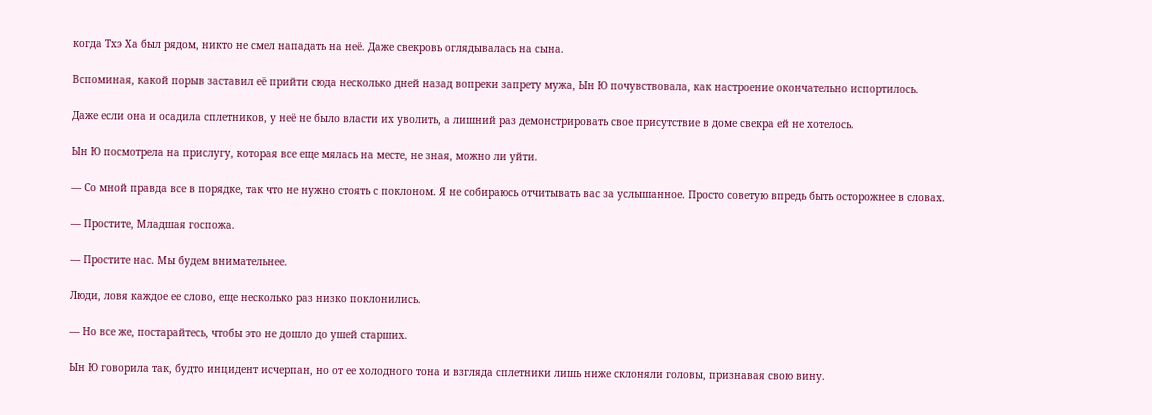когда Тхэ Ха был рядом, никто не смел нападать на неё. Даже свекровь оглядывалась на сына.

Вспоминая, какой порыв заставил её прийти сюда несколько дней назад вопреки запрету мужа, Ын Ю почувствовала, как настроение окончательно испортилось.

Даже если она и осадила сплетников, у неё не было власти их уволить, а лишний раз демонстрировать свое присутствие в доме свекра ей не хотелось.

Ын Ю посмотрела на прислугу, которая все еще мялась на месте, не зная, можно ли уйти.

— Со мной правда все в порядке, так что не нужно стоять с поклоном. Я не собираюсь отчитывать вас за услышанное. Просто советую впредь быть осторожнее в словах.

— Простите, Младшая госпожа.

— Простите нас. Мы будем внимательнее.

Люди, ловя каждое ее слово, еще несколько раз низко поклонились.

— Но все же, постарайтесь, чтобы это не дошло до ушей старших.

Ын Ю говорила так, будто инцидент исчерпан, но от ее холодного тона и взгляда сплетники лишь ниже склоняли головы, признавая свою вину.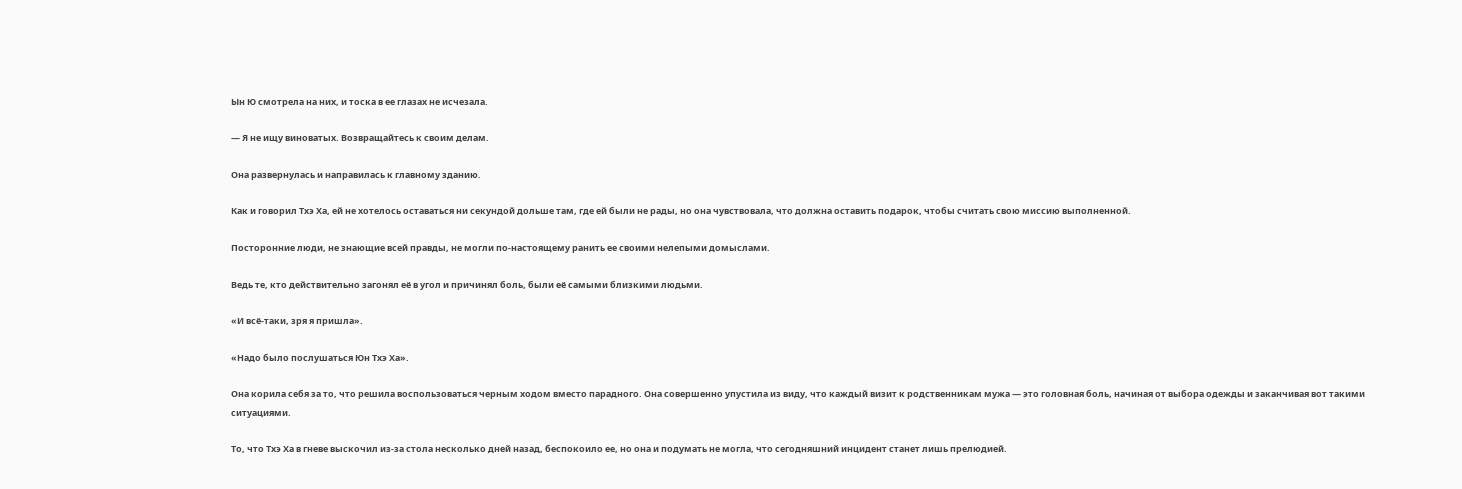Ын Ю смотрела на них, и тоска в ее глазах не исчезала.

— Я не ищу виноватых. Возвращайтесь к своим делам.

Она развернулась и направилась к главному зданию.

Как и говорил Тхэ Ха, ей не хотелось оставаться ни секундой дольше там, где ей были не рады, но она чувствовала, что должна оставить подарок, чтобы считать свою миссию выполненной.

Посторонние люди, не знающие всей правды, не могли по-настоящему ранить ее своими нелепыми домыслами.

Ведь те, кто действительно загонял её в угол и причинял боль, были её самыми близкими людьми.

«И всё-таки, зря я пришла».

«Надо было послушаться Юн Тхэ Ха».

Она корила себя за то, что решила воспользоваться черным ходом вместо парадного. Она совершенно упустила из виду, что каждый визит к родственникам мужа — это головная боль, начиная от выбора одежды и заканчивая вот такими ситуациями.

То, что Тхэ Ха в гневе выскочил из-за стола несколько дней назад, беспокоило ее, но она и подумать не могла, что сегодняшний инцидент станет лишь прелюдией.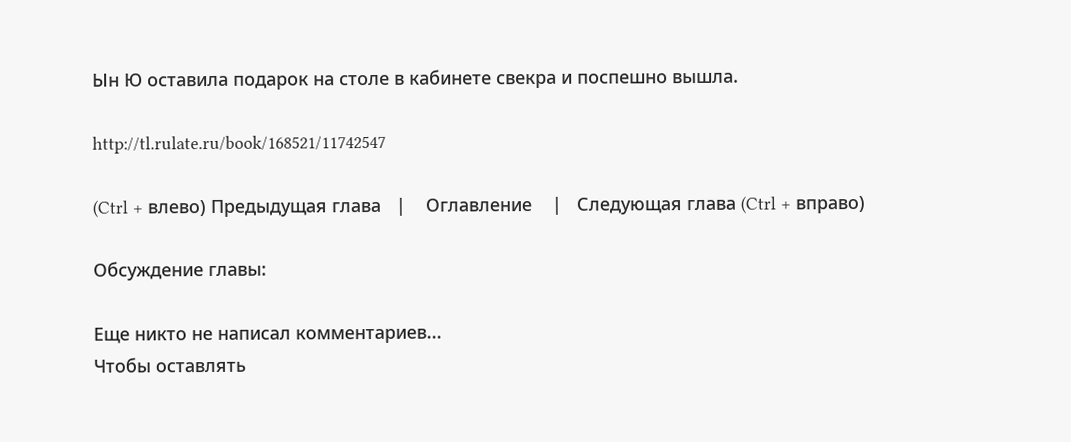Ын Ю оставила подарок на столе в кабинете свекра и поспешно вышла.

http://tl.rulate.ru/book/168521/11742547

(Ctrl + влево) Предыдущая глава   |    Оглавление    |   Следующая глава (Ctrl + вправо)

Обсуждение главы:

Еще никто не написал комментариев...
Чтобы оставлять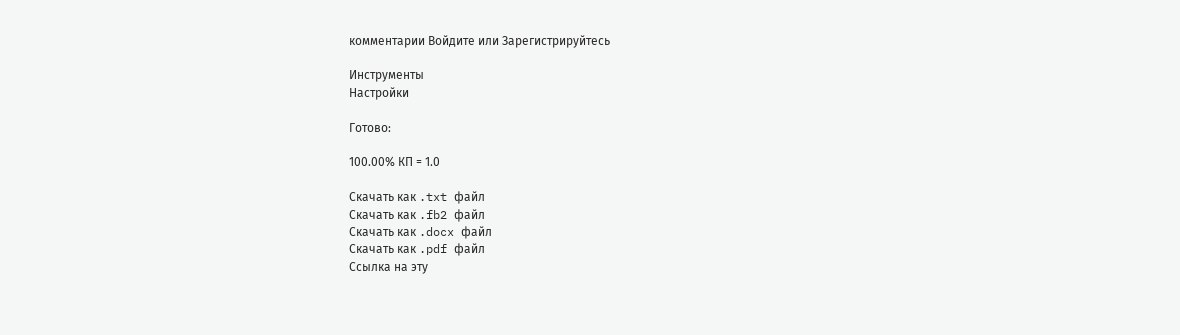комментарии Войдите или Зарегистрируйтесь

Инструменты
Настройки

Готово:

100.00% КП = 1.0

Скачать как .txt файл
Скачать как .fb2 файл
Скачать как .docx файл
Скачать как .pdf файл
Ссылка на эту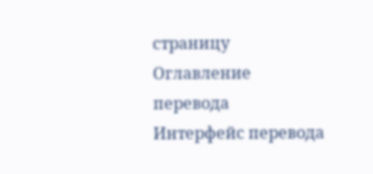страницу
Оглавление перевода
Интерфейс перевода